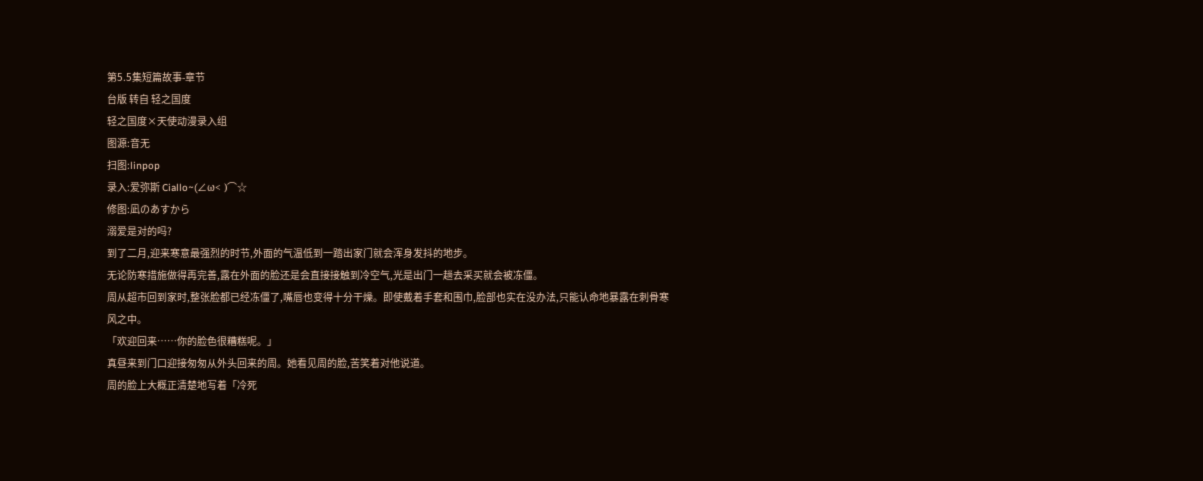第5.5集短篇故事-章节
台版 转自 轻之国度
轻之国度×天使动漫录入组
图源:音无
扫图:linpop
录入:爱弥斯 Ciallo~(∠ω< )⌒☆
修图:凪のあすから
溺爱是对的吗?
到了二月,迎来寒意最强烈的时节,外面的气温低到一踏出家门就会浑身发抖的地步。
无论防寒措施做得再完善,露在外面的脸还是会直接接触到冷空气,光是出门一趟去采买就会被冻僵。
周从超市回到家时,整张脸都已经冻僵了,嘴唇也变得十分干燥。即使戴着手套和围巾,脸部也实在没办法,只能认命地暴露在刺骨寒风之中。
「欢迎回来……你的脸色很糟糕呢。」
真昼来到门口迎接匆匆从外头回来的周。她看见周的脸,苦笑着对他说道。
周的脸上大概正清楚地写着「冷死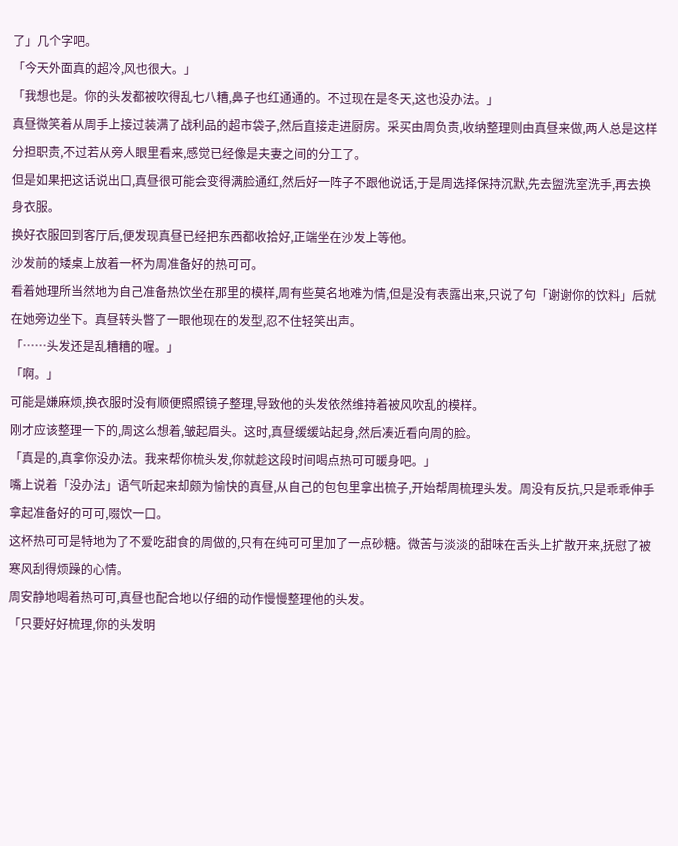了」几个字吧。
「今天外面真的超冷,风也很大。」
「我想也是。你的头发都被吹得乱七八糟,鼻子也红通通的。不过现在是冬天,这也没办法。」
真昼微笑着从周手上接过装满了战利品的超市袋子,然后直接走进厨房。采买由周负责,收纳整理则由真昼来做,两人总是这样分担职责,不过若从旁人眼里看来,感觉已经像是夫妻之间的分工了。
但是如果把这话说出口,真昼很可能会变得满脸通红,然后好一阵子不跟他说话,于是周选择保持沉默,先去盥洗室洗手,再去换身衣服。
换好衣服回到客厅后,便发现真昼已经把东西都收拾好,正端坐在沙发上等他。
沙发前的矮桌上放着一杯为周准备好的热可可。
看着她理所当然地为自己准备热饮坐在那里的模样,周有些莫名地难为情,但是没有表露出来,只说了句「谢谢你的饮料」后就在她旁边坐下。真昼转头瞥了一眼他现在的发型,忍不住轻笑出声。
「……头发还是乱糟糟的喔。」
「啊。」
可能是嫌麻烦,换衣服时没有顺便照照镜子整理,导致他的头发依然维持着被风吹乱的模样。
刚才应该整理一下的,周这么想着,皱起眉头。这时,真昼缓缓站起身,然后凑近看向周的脸。
「真是的,真拿你没办法。我来帮你梳头发,你就趁这段时间喝点热可可暖身吧。」
嘴上说着「没办法」语气听起来却颇为愉快的真昼,从自己的包包里拿出梳子,开始帮周梳理头发。周没有反抗,只是乖乖伸手拿起准备好的可可,啜饮一口。
这杯热可可是特地为了不爱吃甜食的周做的,只有在纯可可里加了一点砂糖。微苦与淡淡的甜味在舌头上扩散开来,抚慰了被寒风刮得烦躁的心情。
周安静地喝着热可可,真昼也配合地以仔细的动作慢慢整理他的头发。
「只要好好梳理,你的头发明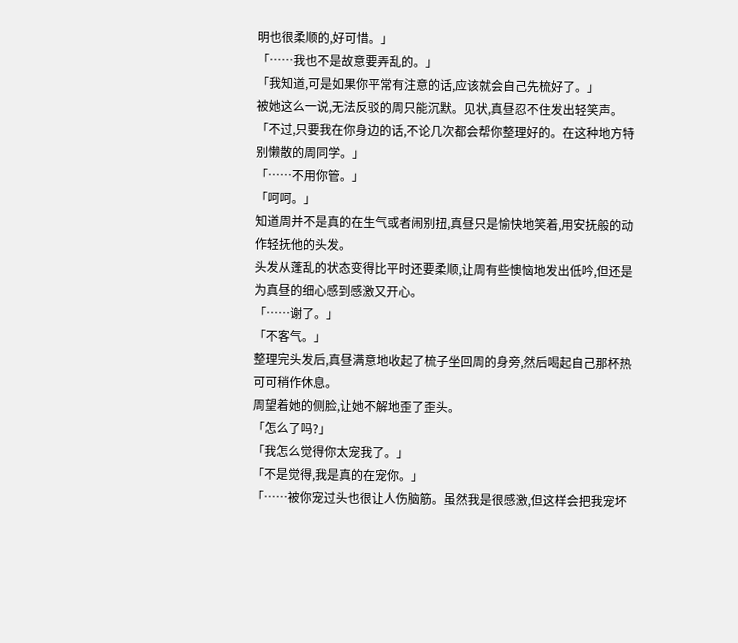明也很柔顺的,好可惜。」
「……我也不是故意要弄乱的。」
「我知道,可是如果你平常有注意的话,应该就会自己先梳好了。」
被她这么一说,无法反驳的周只能沉默。见状,真昼忍不住发出轻笑声。
「不过,只要我在你身边的话,不论几次都会帮你整理好的。在这种地方特别懒散的周同学。」
「……不用你管。」
「呵呵。」
知道周并不是真的在生气或者闹别扭,真昼只是愉快地笑着,用安抚般的动作轻抚他的头发。
头发从蓬乱的状态变得比平时还要柔顺,让周有些懊恼地发出低吟,但还是为真昼的细心感到感激又开心。
「……谢了。」
「不客气。」
整理完头发后,真昼满意地收起了梳子坐回周的身旁,然后喝起自己那杯热可可稍作休息。
周望着她的侧脸,让她不解地歪了歪头。
「怎么了吗?」
「我怎么觉得你太宠我了。」
「不是觉得,我是真的在宠你。」
「……被你宠过头也很让人伤脑筋。虽然我是很感激,但这样会把我宠坏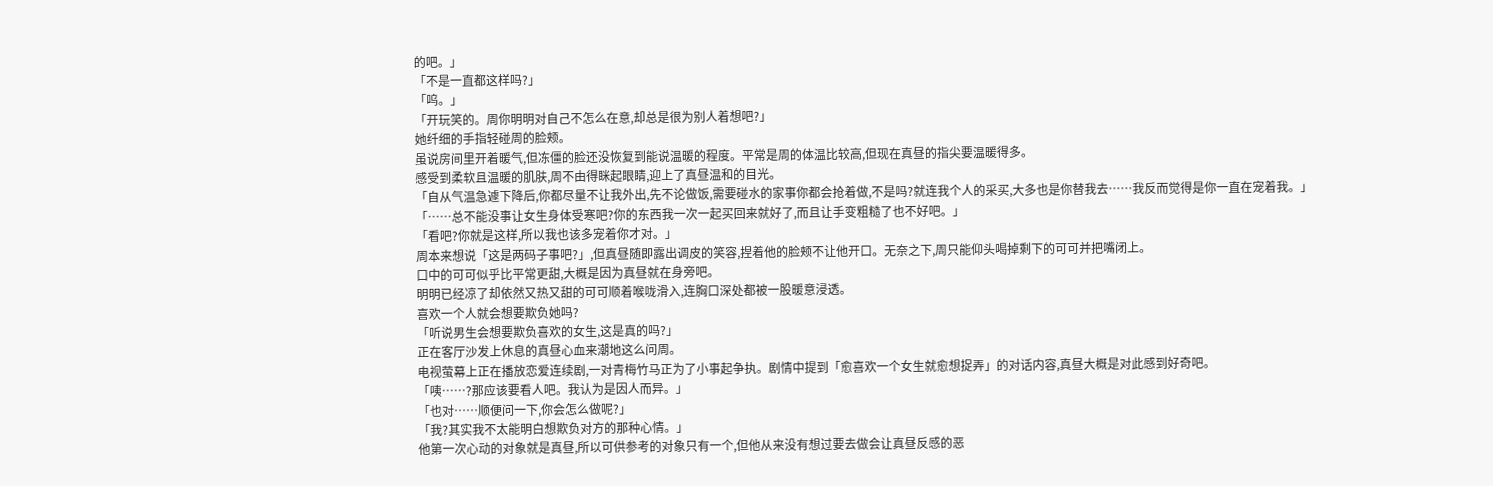的吧。」
「不是一直都这样吗?」
「呜。」
「开玩笑的。周你明明对自己不怎么在意,却总是很为别人着想吧?」
她纤细的手指轻碰周的脸颊。
虽说房间里开着暖气,但冻僵的脸还没恢复到能说温暖的程度。平常是周的体温比较高,但现在真昼的指尖要温暖得多。
感受到柔软且温暖的肌肤,周不由得眯起眼睛,迎上了真昼温和的目光。
「自从气温急遽下降后,你都尽量不让我外出,先不论做饭,需要碰水的家事你都会抢着做,不是吗?就连我个人的采买,大多也是你替我去……我反而觉得是你一直在宠着我。」
「……总不能没事让女生身体受寒吧?你的东西我一次一起买回来就好了,而且让手变粗糙了也不好吧。」
「看吧?你就是这样,所以我也该多宠着你才对。」
周本来想说「这是两码子事吧?」,但真昼随即露出调皮的笑容,捏着他的脸颊不让他开口。无奈之下,周只能仰头喝掉剩下的可可并把嘴闭上。
口中的可可似乎比平常更甜,大概是因为真昼就在身旁吧。
明明已经凉了却依然又热又甜的可可顺着喉咙滑入,连胸口深处都被一股暖意浸透。
喜欢一个人就会想要欺负她吗?
「听说男生会想要欺负喜欢的女生,这是真的吗?」
正在客厅沙发上休息的真昼心血来潮地这么问周。
电视萤幕上正在播放恋爱连续剧,一对青梅竹马正为了小事起争执。剧情中提到「愈喜欢一个女生就愈想捉弄」的对话内容,真昼大概是对此感到好奇吧。
「咦……?那应该要看人吧。我认为是因人而异。」
「也对……顺便问一下,你会怎么做呢?」
「我?其实我不太能明白想欺负对方的那种心情。」
他第一次心动的对象就是真昼,所以可供参考的对象只有一个,但他从来没有想过要去做会让真昼反感的恶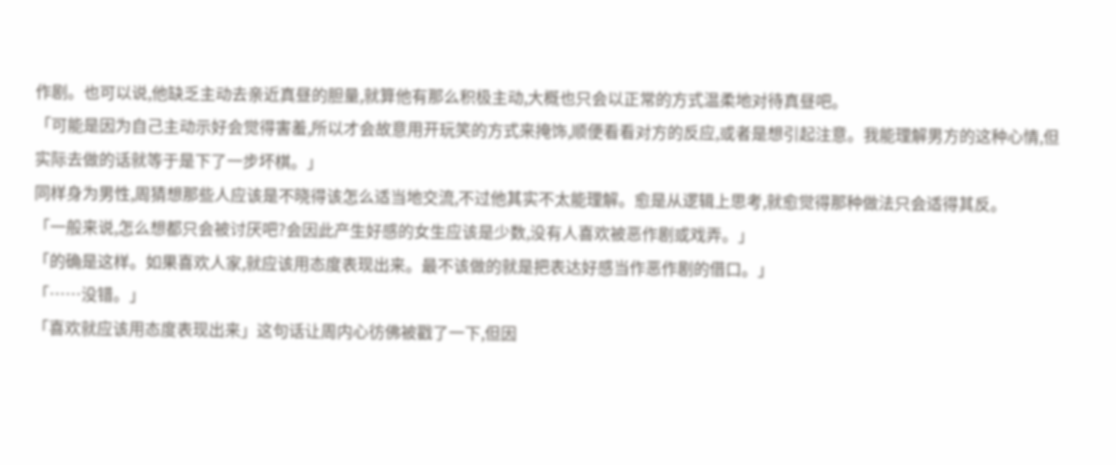作剧。也可以说,他缺乏主动去亲近真昼的胆量,就算他有那么积极主动,大概也只会以正常的方式温柔地对待真昼吧。
「可能是因为自己主动示好会觉得害羞,所以才会故意用开玩笑的方式来掩饰,顺便看看对方的反应,或者是想引起注意。我能理解男方的这种心情,但实际去做的话就等于是下了一步坏棋。」
同样身为男性,周猜想那些人应该是不晓得该怎么适当地交流,不过他其实不太能理解。愈是从逻辑上思考,就愈觉得那种做法只会适得其反。
「一般来说,怎么想都只会被讨厌吧?会因此产生好感的女生应该是少数,没有人喜欢被恶作剧或戏弄。」
「的确是这样。如果喜欢人家,就应该用态度表现出来。最不该做的就是把表达好感当作恶作剧的借口。」
「……没错。」
「喜欢就应该用态度表现出来」这句话让周内心彷佛被戳了一下,但因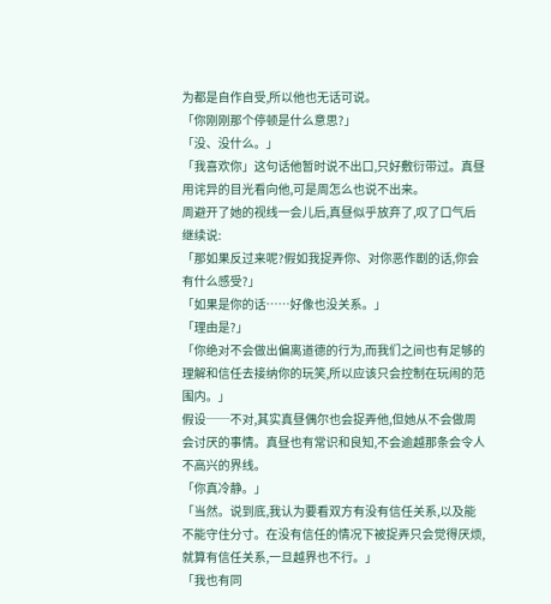为都是自作自受,所以他也无话可说。
「你刚刚那个停顿是什么意思?」
「没、没什么。」
「我喜欢你」这句话他暂时说不出口,只好敷衍带过。真昼用诧异的目光看向他,可是周怎么也说不出来。
周避开了她的视线一会儿后,真昼似乎放弃了,叹了口气后继续说:
「那如果反过来呢?假如我捉弄你、对你恶作剧的话,你会有什么感受?」
「如果是你的话……好像也没关系。」
「理由是?」
「你绝对不会做出偏离道德的行为,而我们之间也有足够的理解和信任去接纳你的玩笑,所以应该只会控制在玩闹的范围内。」
假设──不对,其实真昼偶尔也会捉弄他,但她从不会做周会讨厌的事情。真昼也有常识和良知,不会逾越那条会令人不高兴的界线。
「你真冷静。」
「当然。说到底,我认为要看双方有没有信任关系,以及能不能守住分寸。在没有信任的情况下被捉弄只会觉得厌烦,就算有信任关系,一旦越界也不行。」
「我也有同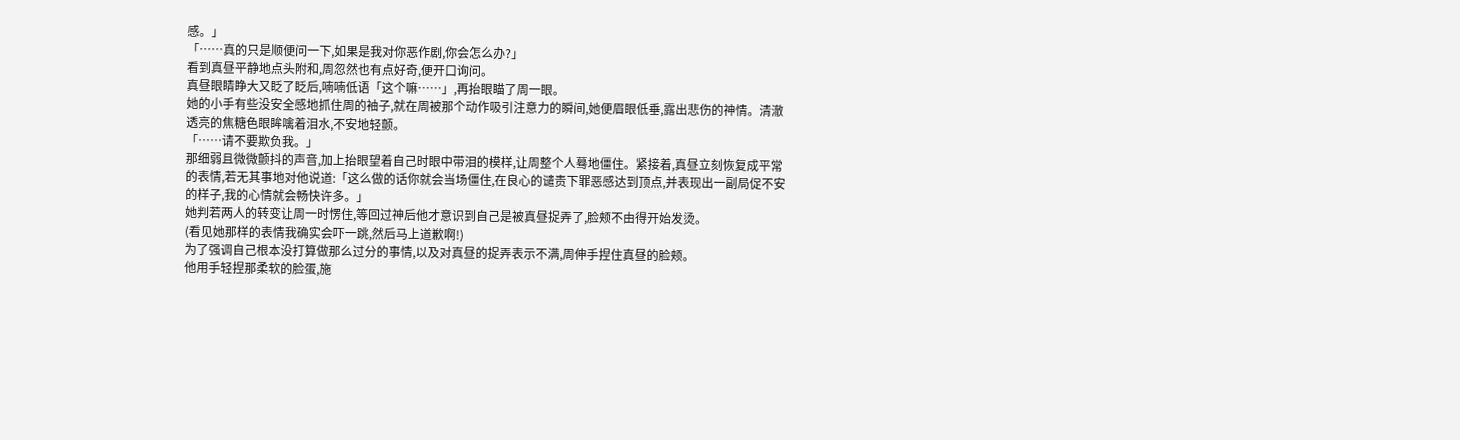感。」
「……真的只是顺便问一下,如果是我对你恶作剧,你会怎么办?」
看到真昼平静地点头附和,周忽然也有点好奇,便开口询问。
真昼眼睛睁大又眨了眨后,喃喃低语「这个嘛……」,再抬眼瞄了周一眼。
她的小手有些没安全感地抓住周的袖子,就在周被那个动作吸引注意力的瞬间,她便眉眼低垂,露出悲伤的神情。清澈透亮的焦糖色眼眸噙着泪水,不安地轻颤。
「……请不要欺负我。」
那细弱且微微颤抖的声音,加上抬眼望着自己时眼中带泪的模样,让周整个人蓦地僵住。紧接着,真昼立刻恢复成平常的表情,若无其事地对他说道:「这么做的话你就会当场僵住,在良心的谴责下罪恶感达到顶点,并表现出一副局促不安的样子,我的心情就会畅快许多。」
她判若两人的转变让周一时愣住,等回过神后他才意识到自己是被真昼捉弄了,脸颊不由得开始发烫。
(看见她那样的表情我确实会吓一跳,然后马上道歉啊!)
为了强调自己根本没打算做那么过分的事情,以及对真昼的捉弄表示不满,周伸手捏住真昼的脸颊。
他用手轻捏那柔软的脸蛋,施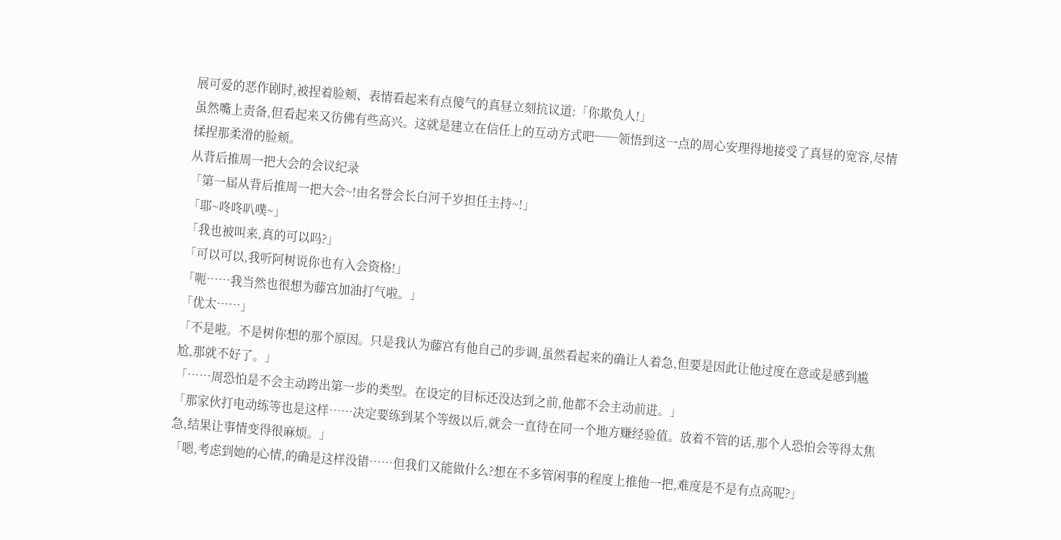展可爱的恶作剧时,被捏着脸颊、表情看起来有点傻气的真昼立刻抗议道:「你欺负人!」
虽然嘴上责备,但看起来又彷佛有些高兴。这就是建立在信任上的互动方式吧──领悟到这一点的周心安理得地接受了真昼的宽容,尽情揉捏那柔滑的脸颊。
从背后推周一把大会的会议纪录
「第一届从背后推周一把大会~!由名誉会长白河千岁担任主持~!」
「耶~咚咚叭噗~」
「我也被叫来,真的可以吗?」
「可以可以,我听阿树说你也有入会资格!」
「呃……我当然也很想为藤宫加油打气啦。」
「优太……」
「不是啦。不是树你想的那个原因。只是我认为藤宫有他自己的步调,虽然看起来的确让人着急,但要是因此让他过度在意或是感到尴尬,那就不好了。」
「……周恐怕是不会主动跨出第一步的类型。在设定的目标还没达到之前,他都不会主动前进。」
「那家伙打电动练等也是这样……决定要练到某个等级以后,就会一直待在同一个地方赚经验值。放着不管的话,那个人恐怕会等得太焦急,结果让事情变得很麻烦。」
「嗯,考虑到她的心情,的确是这样没错……但我们又能做什么?想在不多管闲事的程度上推他一把,难度是不是有点高呢?」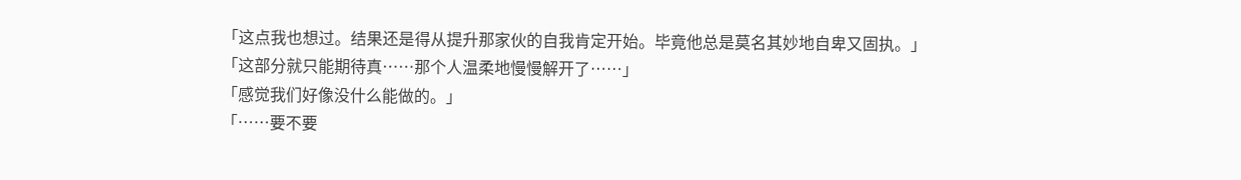「这点我也想过。结果还是得从提升那家伙的自我肯定开始。毕竟他总是莫名其妙地自卑又固执。」
「这部分就只能期待真……那个人温柔地慢慢解开了……」
「感觉我们好像没什么能做的。」
「……要不要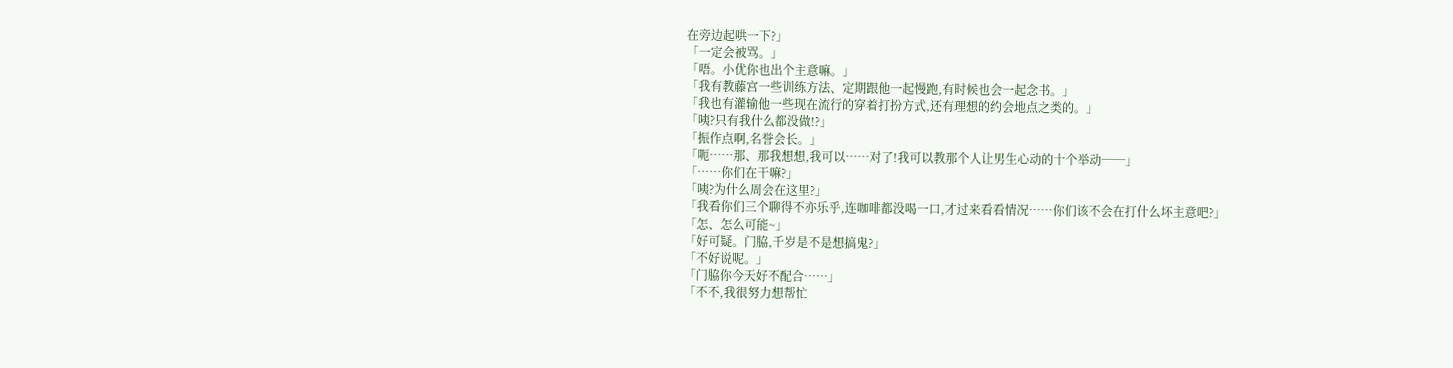在旁边起哄一下?」
「一定会被骂。」
「唔。小优你也出个主意嘛。」
「我有教藤宫一些训练方法、定期跟他一起慢跑,有时候也会一起念书。」
「我也有灌输他一些现在流行的穿着打扮方式,还有理想的约会地点之类的。」
「咦?只有我什么都没做!?」
「振作点啊,名誉会长。」
「呃……那、那我想想,我可以……对了!我可以教那个人让男生心动的十个举动──」
「……你们在干嘛?」
「咦?为什么周会在这里?」
「我看你们三个聊得不亦乐乎,连咖啡都没喝一口,才过来看看情况……你们该不会在打什么坏主意吧?」
「怎、怎么可能~」
「好可疑。门脇,千岁是不是想搞鬼?」
「不好说呢。」
「门脇你今天好不配合……」
「不不,我很努力想帮忙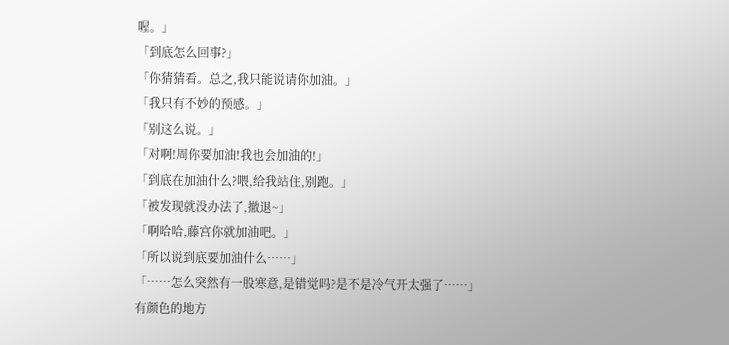喔。」
「到底怎么回事?」
「你猜猜看。总之,我只能说请你加油。」
「我只有不妙的预感。」
「别这么说。」
「对啊!周你要加油!我也会加油的!」
「到底在加油什么?喂,给我站住,别跑。」
「被发现就没办法了,撤退~」
「啊哈哈,藤宫你就加油吧。」
「所以说到底要加油什么……」
「……怎么突然有一股寒意,是错觉吗?是不是冷气开太强了……」
有颜色的地方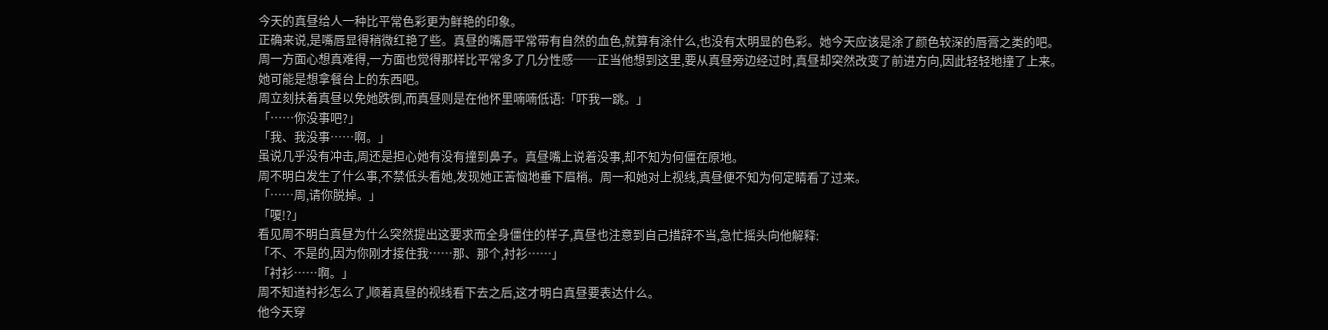今天的真昼给人一种比平常色彩更为鲜艳的印象。
正确来说,是嘴唇显得稍微红艳了些。真昼的嘴唇平常带有自然的血色,就算有涂什么,也没有太明显的色彩。她今天应该是涂了颜色较深的唇膏之类的吧。
周一方面心想真难得,一方面也觉得那样比平常多了几分性感──正当他想到这里,要从真昼旁边经过时,真昼却突然改变了前进方向,因此轻轻地撞了上来。
她可能是想拿餐台上的东西吧。
周立刻扶着真昼以免她跌倒,而真昼则是在他怀里喃喃低语:「吓我一跳。」
「……你没事吧?」
「我、我没事……啊。」
虽说几乎没有冲击,周还是担心她有没有撞到鼻子。真昼嘴上说着没事,却不知为何僵在原地。
周不明白发生了什么事,不禁低头看她,发现她正苦恼地垂下眉梢。周一和她对上视线,真昼便不知为何定睛看了过来。
「……周,请你脱掉。」
「嗄!?」
看见周不明白真昼为什么突然提出这要求而全身僵住的样子,真昼也注意到自己措辞不当,急忙摇头向他解释:
「不、不是的,因为你刚才接住我……那、那个,衬衫……」
「衬衫……啊。」
周不知道衬衫怎么了,顺着真昼的视线看下去之后,这才明白真昼要表达什么。
他今天穿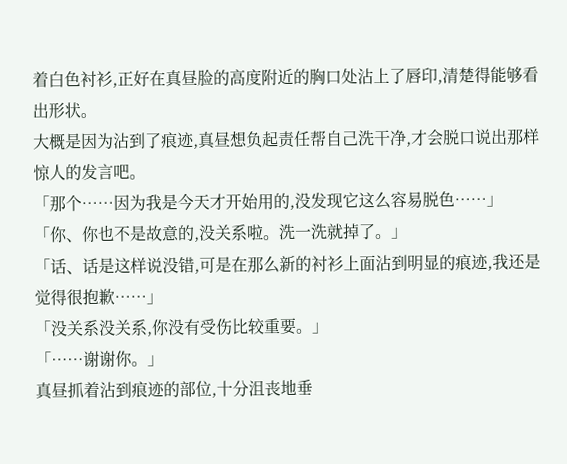着白色衬衫,正好在真昼脸的高度附近的胸口处沾上了唇印,清楚得能够看出形状。
大概是因为沾到了痕迹,真昼想负起责任帮自己洗干净,才会脱口说出那样惊人的发言吧。
「那个……因为我是今天才开始用的,没发现它这么容易脱色……」
「你、你也不是故意的,没关系啦。洗一洗就掉了。」
「话、话是这样说没错,可是在那么新的衬衫上面沾到明显的痕迹,我还是觉得很抱歉……」
「没关系没关系,你没有受伤比较重要。」
「……谢谢你。」
真昼抓着沾到痕迹的部位,十分沮丧地垂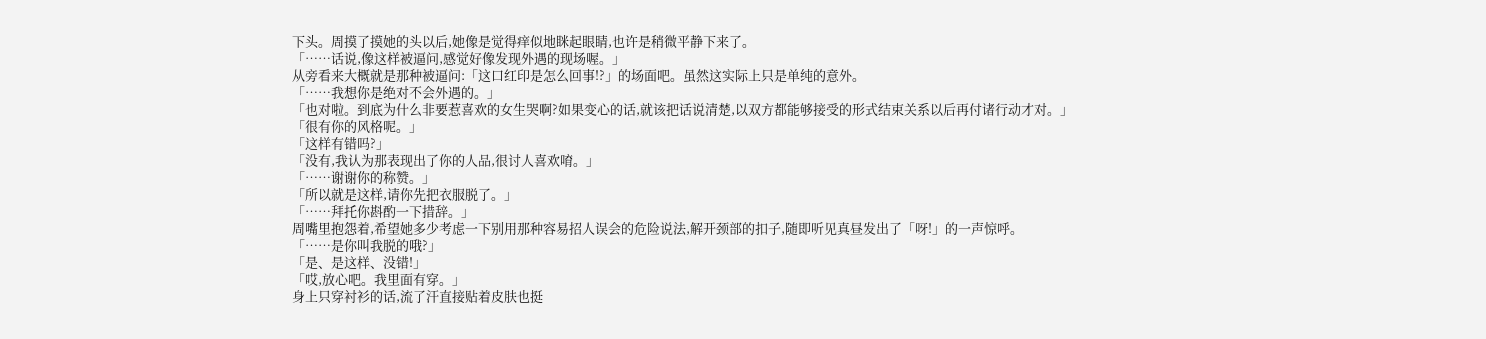下头。周摸了摸她的头以后,她像是觉得痒似地眯起眼睛,也许是稍微平静下来了。
「……话说,像这样被逼问,感觉好像发现外遇的现场喔。」
从旁看来大概就是那种被逼问:「这口红印是怎么回事!?」的场面吧。虽然这实际上只是单纯的意外。
「……我想你是绝对不会外遇的。」
「也对啦。到底为什么非要惹喜欢的女生哭啊?如果变心的话,就该把话说清楚,以双方都能够接受的形式结束关系以后再付诸行动才对。」
「很有你的风格呢。」
「这样有错吗?」
「没有,我认为那表现出了你的人品,很讨人喜欢唷。」
「……谢谢你的称赞。」
「所以就是这样,请你先把衣服脱了。」
「……拜托你斟酌一下措辞。」
周嘴里抱怨着,希望她多少考虑一下别用那种容易招人误会的危险说法,解开颈部的扣子,随即听见真昼发出了「呀!」的一声惊呼。
「……是你叫我脱的哦?」
「是、是这样、没错!」
「哎,放心吧。我里面有穿。」
身上只穿衬衫的话,流了汗直接贴着皮肤也挺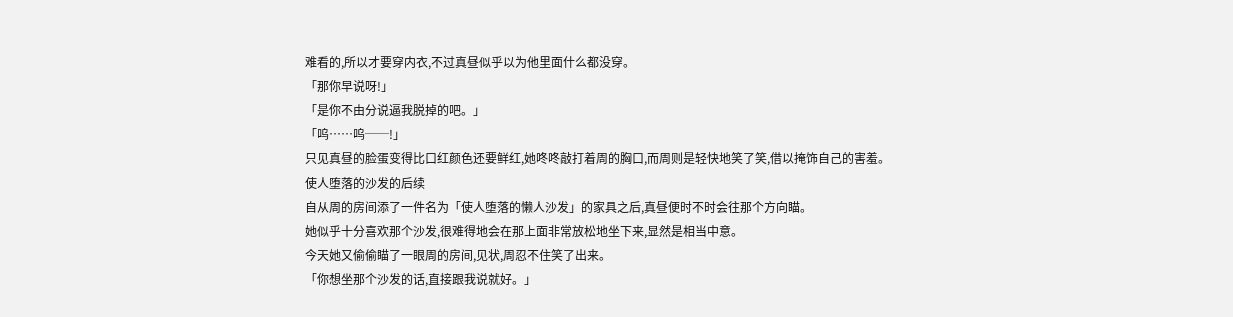难看的,所以才要穿内衣,不过真昼似乎以为他里面什么都没穿。
「那你早说呀!」
「是你不由分说逼我脱掉的吧。」
「呜……呜──!」
只见真昼的脸蛋变得比口红颜色还要鲜红,她咚咚敲打着周的胸口,而周则是轻快地笑了笑,借以掩饰自己的害羞。
使人堕落的沙发的后续
自从周的房间添了一件名为「使人堕落的懒人沙发」的家具之后,真昼便时不时会往那个方向瞄。
她似乎十分喜欢那个沙发,很难得地会在那上面非常放松地坐下来,显然是相当中意。
今天她又偷偷瞄了一眼周的房间,见状,周忍不住笑了出来。
「你想坐那个沙发的话,直接跟我说就好。」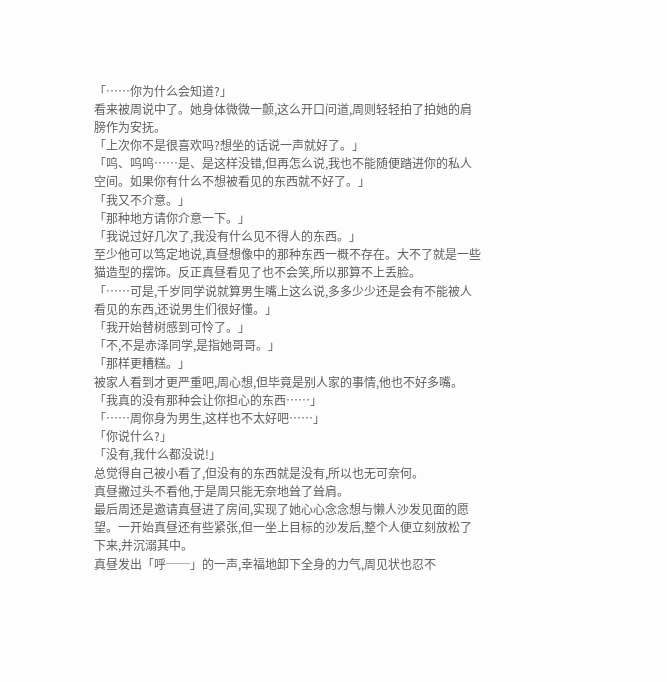「……你为什么会知道?」
看来被周说中了。她身体微微一颤,这么开口问道,周则轻轻拍了拍她的肩膀作为安抚。
「上次你不是很喜欢吗?想坐的话说一声就好了。」
「呜、呜呜……是、是这样没错,但再怎么说,我也不能随便踏进你的私人空间。如果你有什么不想被看见的东西就不好了。」
「我又不介意。」
「那种地方请你介意一下。」
「我说过好几次了,我没有什么见不得人的东西。」
至少他可以笃定地说,真昼想像中的那种东西一概不存在。大不了就是一些猫造型的摆饰。反正真昼看见了也不会笑,所以那算不上丢脸。
「……可是,千岁同学说就算男生嘴上这么说,多多少少还是会有不能被人看见的东西,还说男生们很好懂。」
「我开始替树感到可怜了。」
「不,不是赤泽同学,是指她哥哥。」
「那样更糟糕。」
被家人看到才更严重吧,周心想,但毕竟是别人家的事情,他也不好多嘴。
「我真的没有那种会让你担心的东西……」
「……周你身为男生,这样也不太好吧……」
「你说什么?」
「没有,我什么都没说!」
总觉得自己被小看了,但没有的东西就是没有,所以也无可奈何。
真昼撇过头不看他,于是周只能无奈地耸了耸肩。
最后周还是邀请真昼进了房间,实现了她心心念念想与懒人沙发见面的愿望。一开始真昼还有些紧张,但一坐上目标的沙发后,整个人便立刻放松了下来,并沉溺其中。
真昼发出「呼──」的一声,幸福地卸下全身的力气,周见状也忍不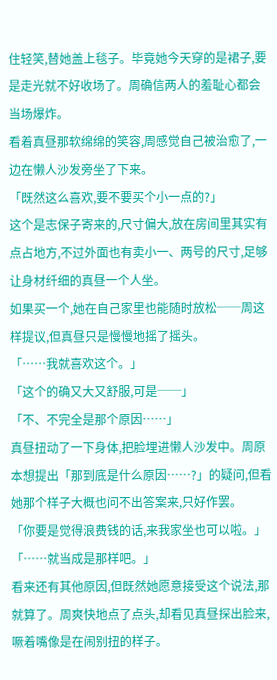住轻笑,替她盖上毯子。毕竟她今天穿的是裙子,要是走光就不好收场了。周确信两人的羞耻心都会当场爆炸。
看着真昼那软绵绵的笑容,周感觉自己被治愈了,一边在懒人沙发旁坐了下来。
「既然这么喜欢,要不要买个小一点的?」
这个是志保子寄来的,尺寸偏大,放在房间里其实有点占地方,不过外面也有卖小一、两号的尺寸,足够让身材纤细的真昼一个人坐。
如果买一个,她在自己家里也能随时放松──周这样提议,但真昼只是慢慢地摇了摇头。
「……我就喜欢这个。」
「这个的确又大又舒服,可是──」
「不、不完全是那个原因……」
真昼扭动了一下身体,把脸埋进懒人沙发中。周原本想提出「那到底是什么原因……?」的疑问,但看她那个样子大概也问不出答案来,只好作罢。
「你要是觉得浪费钱的话,来我家坐也可以啦。」
「……就当成是那样吧。」
看来还有其他原因,但既然她愿意接受这个说法,那就算了。周爽快地点了点头,却看见真昼探出脸来,噘着嘴像是在闹别扭的样子。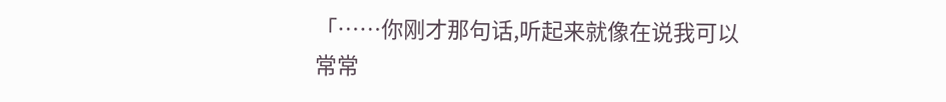「……你刚才那句话,听起来就像在说我可以常常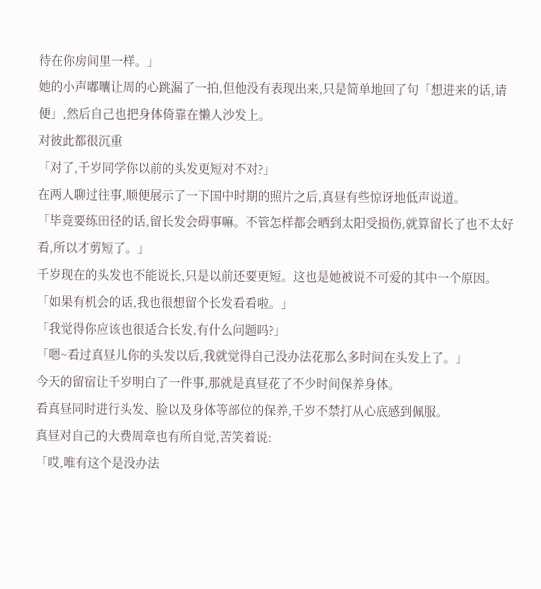待在你房间里一样。」
她的小声嘟囔让周的心跳漏了一拍,但他没有表现出来,只是简单地回了句「想进来的话,请便」,然后自己也把身体倚靠在懒人沙发上。
对彼此都很沉重
「对了,千岁同学你以前的头发更短对不对?」
在两人聊过往事,顺便展示了一下国中时期的照片之后,真昼有些惊讶地低声说道。
「毕竟要练田径的话,留长发会碍事嘛。不管怎样都会晒到太阳受损伤,就算留长了也不太好看,所以才剪短了。」
千岁现在的头发也不能说长,只是以前还要更短。这也是她被说不可爱的其中一个原因。
「如果有机会的话,我也很想留个长发看看啦。」
「我觉得你应该也很适合长发,有什么问题吗?」
「嗯~看过真昼儿你的头发以后,我就觉得自己没办法花那么多时间在头发上了。」
今天的留宿让千岁明白了一件事,那就是真昼花了不少时间保养身体。
看真昼同时进行头发、脸以及身体等部位的保养,千岁不禁打从心底感到佩服。
真昼对自己的大费周章也有所自觉,苦笑着说:
「哎,唯有这个是没办法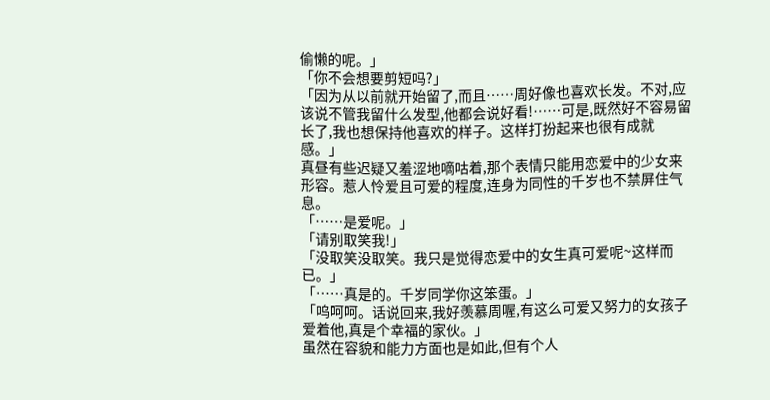偷懒的呢。」
「你不会想要剪短吗?」
「因为从以前就开始留了,而且……周好像也喜欢长发。不对,应该说不管我留什么发型,他都会说好看!……可是,既然好不容易留长了,我也想保持他喜欢的样子。这样打扮起来也很有成就感。」
真昼有些迟疑又羞涩地嘀咕着,那个表情只能用恋爱中的少女来形容。惹人怜爱且可爱的程度,连身为同性的千岁也不禁屏住气息。
「……是爱呢。」
「请别取笑我!」
「没取笑没取笑。我只是觉得恋爱中的女生真可爱呢~这样而已。」
「……真是的。千岁同学你这笨蛋。」
「呜呵呵。话说回来,我好羡慕周喔,有这么可爱又努力的女孩子爱着他,真是个幸福的家伙。」
虽然在容貌和能力方面也是如此,但有个人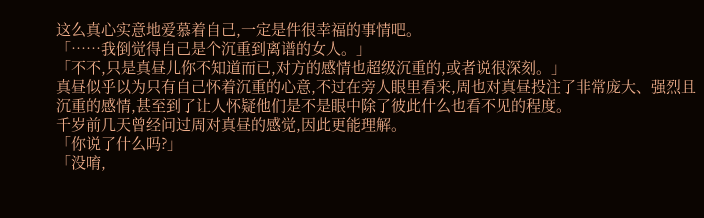这么真心实意地爱慕着自己,一定是件很幸福的事情吧。
「……我倒觉得自己是个沉重到离谱的女人。」
「不不,只是真昼儿你不知道而已,对方的感情也超级沉重的,或者说很深刻。」
真昼似乎以为只有自己怀着沉重的心意,不过在旁人眼里看来,周也对真昼投注了非常庞大、强烈且沉重的感情,甚至到了让人怀疑他们是不是眼中除了彼此什么也看不见的程度。
千岁前几天曾经问过周对真昼的感觉,因此更能理解。
「你说了什么吗?」
「没唷,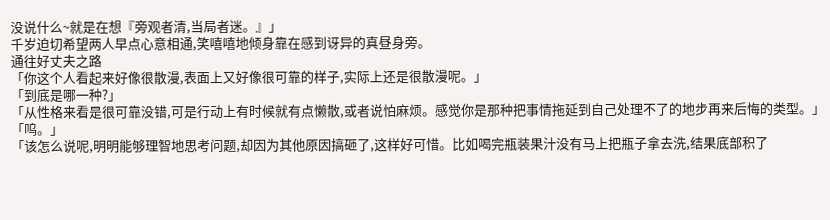没说什么~就是在想『旁观者清,当局者迷。』」
千岁迫切希望两人早点心意相通,笑嘻嘻地倾身靠在感到讶异的真昼身旁。
通往好丈夫之路
「你这个人看起来好像很散漫,表面上又好像很可靠的样子,实际上还是很散漫呢。」
「到底是哪一种?」
「从性格来看是很可靠没错,可是行动上有时候就有点懒散,或者说怕麻烦。感觉你是那种把事情拖延到自己处理不了的地步再来后悔的类型。」
「呜。」
「该怎么说呢,明明能够理智地思考问题,却因为其他原因搞砸了,这样好可惜。比如喝完瓶装果汁没有马上把瓶子拿去洗,结果底部积了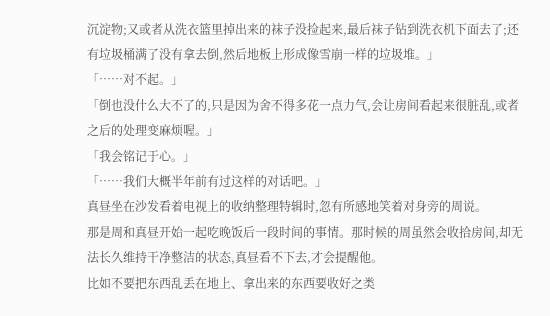沉淀物;又或者从洗衣篮里掉出来的袜子没捡起来,最后袜子钻到洗衣机下面去了;还有垃圾桶满了没有拿去倒,然后地板上形成像雪崩一样的垃圾堆。」
「……对不起。」
「倒也没什么大不了的,只是因为舍不得多花一点力气,会让房间看起来很脏乱,或者之后的处理变麻烦喔。」
「我会铭记于心。」
「……我们大概半年前有过这样的对话吧。」
真昼坐在沙发看着电视上的收纳整理特辑时,忽有所感地笑着对身旁的周说。
那是周和真昼开始一起吃晚饭后一段时间的事情。那时候的周虽然会收拾房间,却无法长久维持干净整洁的状态,真昼看不下去,才会提醒他。
比如不要把东西乱丢在地上、拿出来的东西要收好之类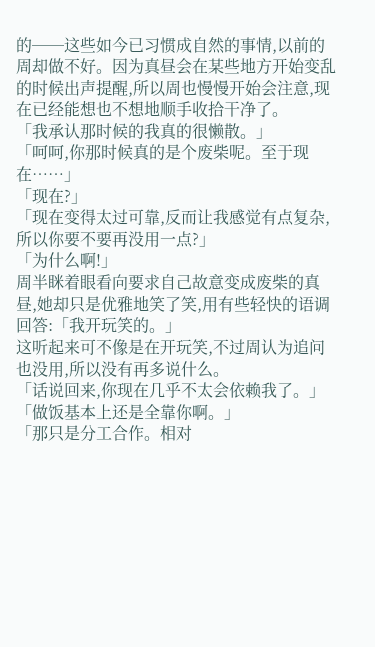的──这些如今已习惯成自然的事情,以前的周却做不好。因为真昼会在某些地方开始变乱的时候出声提醒,所以周也慢慢开始会注意,现在已经能想也不想地顺手收拾干净了。
「我承认那时候的我真的很懒散。」
「呵呵,你那时候真的是个废柴呢。至于现在……」
「现在?」
「现在变得太过可靠,反而让我感觉有点复杂,所以你要不要再没用一点?」
「为什么啊!」
周半眯着眼看向要求自己故意变成废柴的真昼,她却只是优雅地笑了笑,用有些轻快的语调回答:「我开玩笑的。」
这听起来可不像是在开玩笑,不过周认为追问也没用,所以没有再多说什么。
「话说回来,你现在几乎不太会依赖我了。」
「做饭基本上还是全靠你啊。」
「那只是分工合作。相对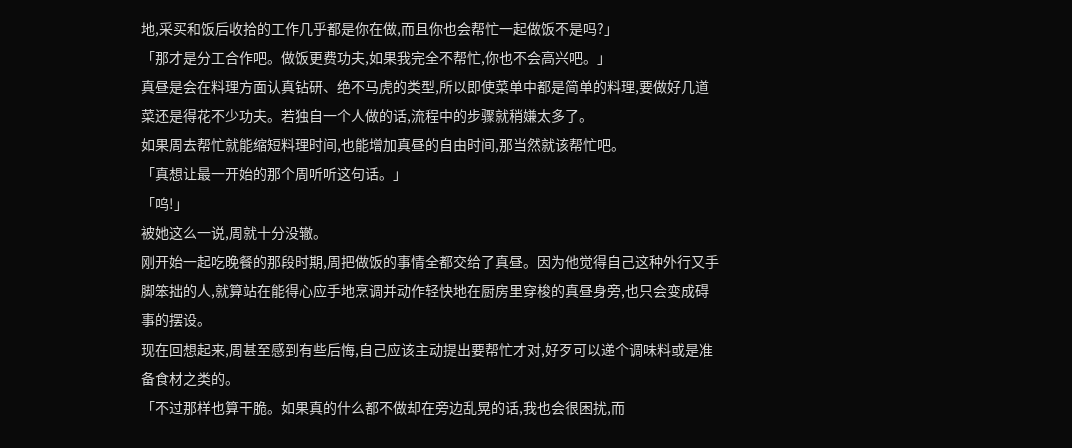地,采买和饭后收拾的工作几乎都是你在做,而且你也会帮忙一起做饭不是吗?」
「那才是分工合作吧。做饭更费功夫,如果我完全不帮忙,你也不会高兴吧。」
真昼是会在料理方面认真钻研、绝不马虎的类型,所以即使菜单中都是简单的料理,要做好几道菜还是得花不少功夫。若独自一个人做的话,流程中的步骤就稍嫌太多了。
如果周去帮忙就能缩短料理时间,也能增加真昼的自由时间,那当然就该帮忙吧。
「真想让最一开始的那个周听听这句话。」
「呜!」
被她这么一说,周就十分没辙。
刚开始一起吃晚餐的那段时期,周把做饭的事情全都交给了真昼。因为他觉得自己这种外行又手脚笨拙的人,就算站在能得心应手地烹调并动作轻快地在厨房里穿梭的真昼身旁,也只会变成碍事的摆设。
现在回想起来,周甚至感到有些后悔,自己应该主动提出要帮忙才对,好歹可以递个调味料或是准备食材之类的。
「不过那样也算干脆。如果真的什么都不做却在旁边乱晃的话,我也会很困扰,而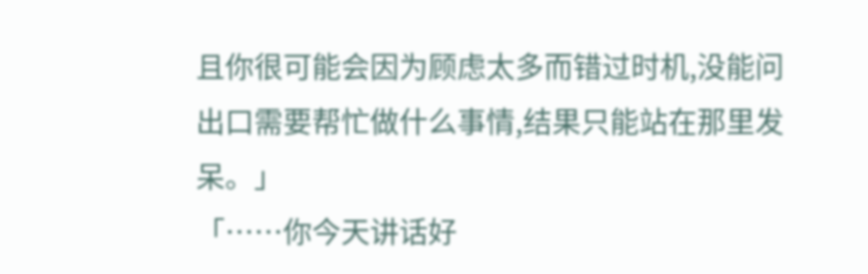且你很可能会因为顾虑太多而错过时机,没能问出口需要帮忙做什么事情,结果只能站在那里发呆。」
「……你今天讲话好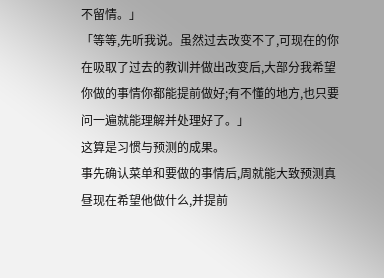不留情。」
「等等,先听我说。虽然过去改变不了,可现在的你在吸取了过去的教训并做出改变后,大部分我希望你做的事情你都能提前做好;有不懂的地方,也只要问一遍就能理解并处理好了。」
这算是习惯与预测的成果。
事先确认菜单和要做的事情后,周就能大致预测真昼现在希望他做什么,并提前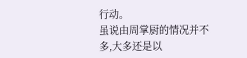行动。
虽说由周掌厨的情况并不多,大多还是以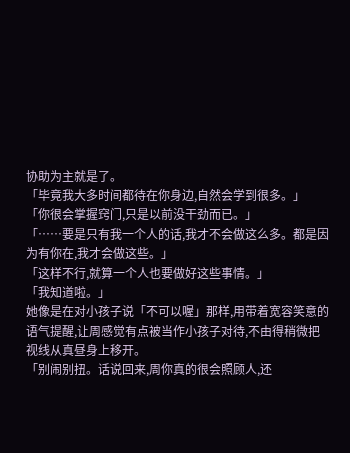协助为主就是了。
「毕竟我大多时间都待在你身边,自然会学到很多。」
「你很会掌握窍门,只是以前没干劲而已。」
「……要是只有我一个人的话,我才不会做这么多。都是因为有你在,我才会做这些。」
「这样不行,就算一个人也要做好这些事情。」
「我知道啦。」
她像是在对小孩子说「不可以喔」那样,用带着宽容笑意的语气提醒,让周感觉有点被当作小孩子对待,不由得稍微把视线从真昼身上移开。
「别闹别扭。话说回来,周你真的很会照顾人,还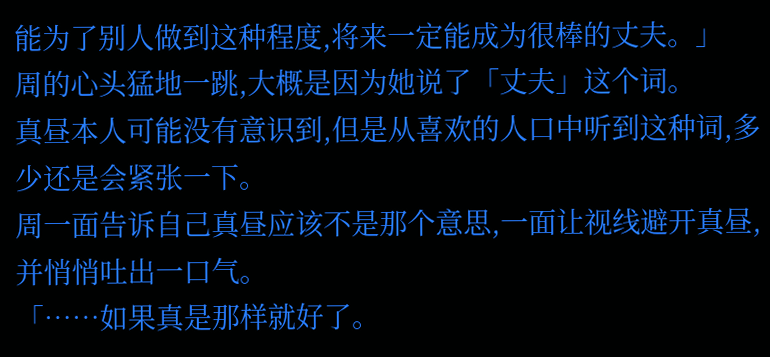能为了别人做到这种程度,将来一定能成为很棒的丈夫。」
周的心头猛地一跳,大概是因为她说了「丈夫」这个词。
真昼本人可能没有意识到,但是从喜欢的人口中听到这种词,多少还是会紧张一下。
周一面告诉自己真昼应该不是那个意思,一面让视线避开真昼,并悄悄吐出一口气。
「……如果真是那样就好了。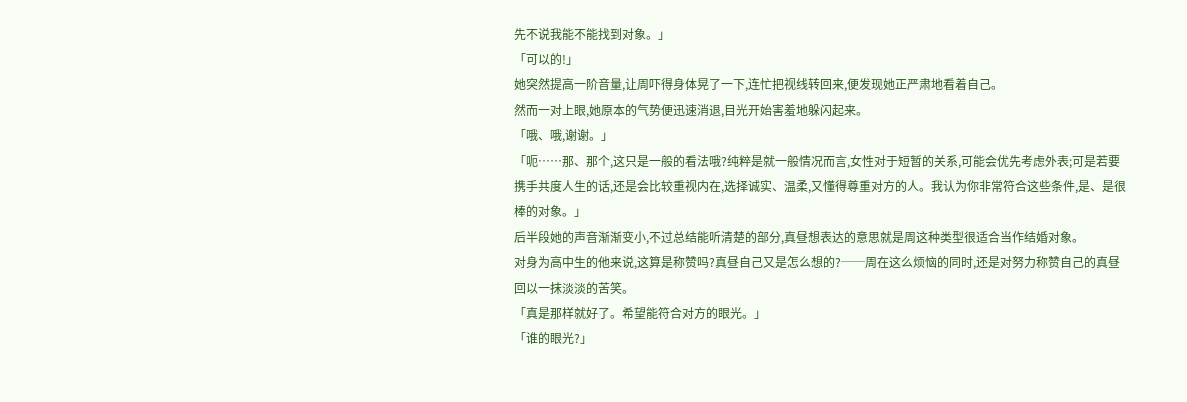先不说我能不能找到对象。」
「可以的!」
她突然提高一阶音量,让周吓得身体晃了一下,连忙把视线转回来,便发现她正严肃地看着自己。
然而一对上眼,她原本的气势便迅速消退,目光开始害羞地躲闪起来。
「哦、哦,谢谢。」
「呃……那、那个,这只是一般的看法哦?纯粹是就一般情况而言,女性对于短暂的关系,可能会优先考虑外表;可是若要携手共度人生的话,还是会比较重视内在,选择诚实、温柔,又懂得尊重对方的人。我认为你非常符合这些条件,是、是很棒的对象。」
后半段她的声音渐渐变小,不过总结能听清楚的部分,真昼想表达的意思就是周这种类型很适合当作结婚对象。
对身为高中生的他来说,这算是称赞吗?真昼自己又是怎么想的?──周在这么烦恼的同时,还是对努力称赞自己的真昼回以一抹淡淡的苦笑。
「真是那样就好了。希望能符合对方的眼光。」
「谁的眼光?」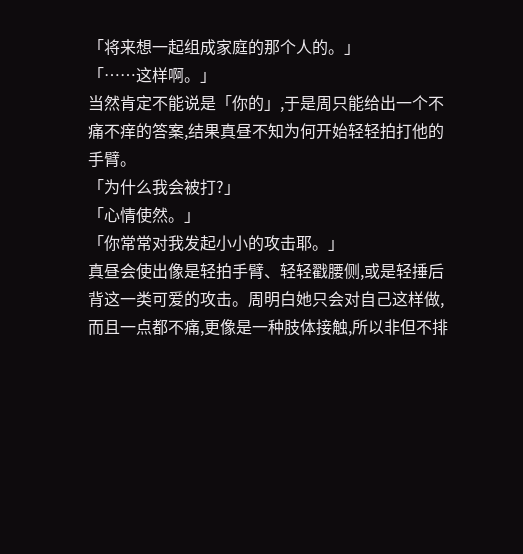「将来想一起组成家庭的那个人的。」
「……这样啊。」
当然肯定不能说是「你的」,于是周只能给出一个不痛不痒的答案,结果真昼不知为何开始轻轻拍打他的手臂。
「为什么我会被打?」
「心情使然。」
「你常常对我发起小小的攻击耶。」
真昼会使出像是轻拍手臂、轻轻戳腰侧,或是轻捶后背这一类可爱的攻击。周明白她只会对自己这样做,而且一点都不痛,更像是一种肢体接触,所以非但不排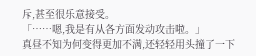斥,甚至很乐意接受。
「……嗯,我是有从各方面发动攻击啦。」
真昼不知为何变得更加不满,还轻轻用头撞了一下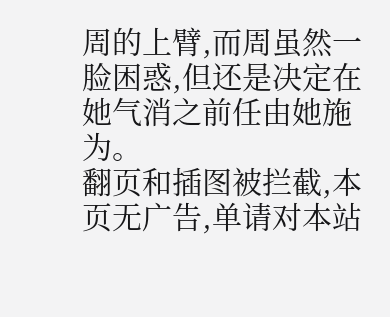周的上臂,而周虽然一脸困惑,但还是决定在她气消之前任由她施为。
翻页和插图被拦截,本页无广告,单请对本站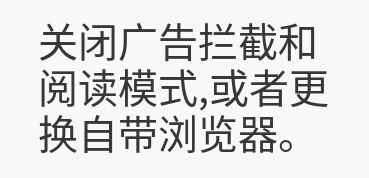关闭广告拦截和阅读模式,或者更换自带浏览器。